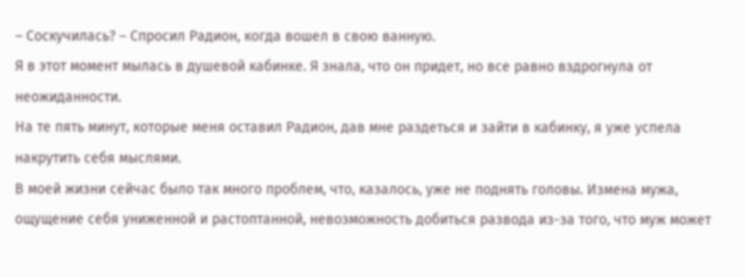– Соскучилась? – Спросил Радион, когда вошел в свою ванную.
Я в этот момент мылась в душевой кабинке. Я знала, что он придет, но все равно вздрогнула от неожиданности.
На те пять минут, которые меня оставил Радион, дав мне раздеться и зайти в кабинку, я уже успела накрутить себя мыслями.
В моей жизни сейчас было так много проблем, что, казалось, уже не поднять головы. Измена мужа, ощущение себя униженной и растоптанной, невозможность добиться развода из-за того, что муж может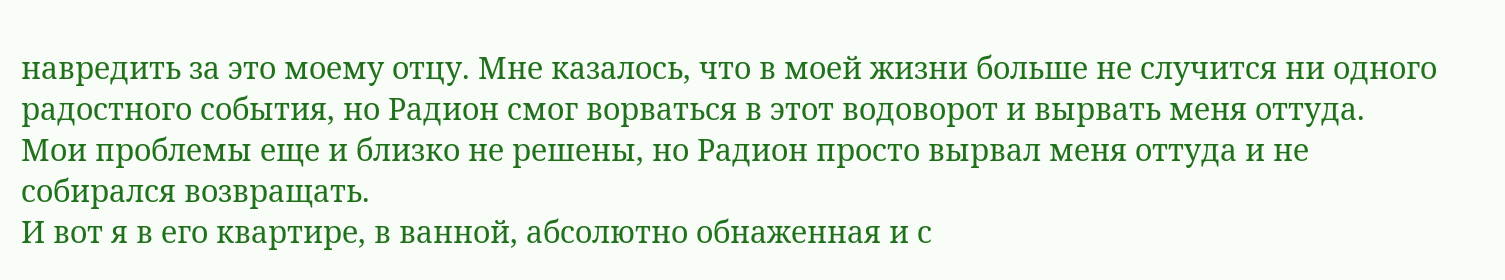навредить за это моему отцу. Мне казалось, что в моей жизни больше не случится ни одного радостного события, но Радион смог ворваться в этот водоворот и вырвать меня оттуда.
Мои проблемы еще и близко не решены, но Радион просто вырвал меня оттуда и не собирался возвращать.
И вот я в его квартире, в ванной, абсолютно обнаженная и с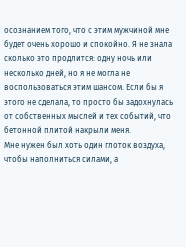осознанием того, что с этим мужчиной мне будет очень хорошо и спокойно. Я не знала сколько это продлится: одну ночь или несколько дней, но я не могла не воспользоваться этим шансом. Если бы я этого не сделала, то просто бы задохнулась от собственных мыслей и тех событий, что бетонной плитой накрыли меня.
Мне нужен был хоть один глоток воздуха, чтобы наполниться силами, а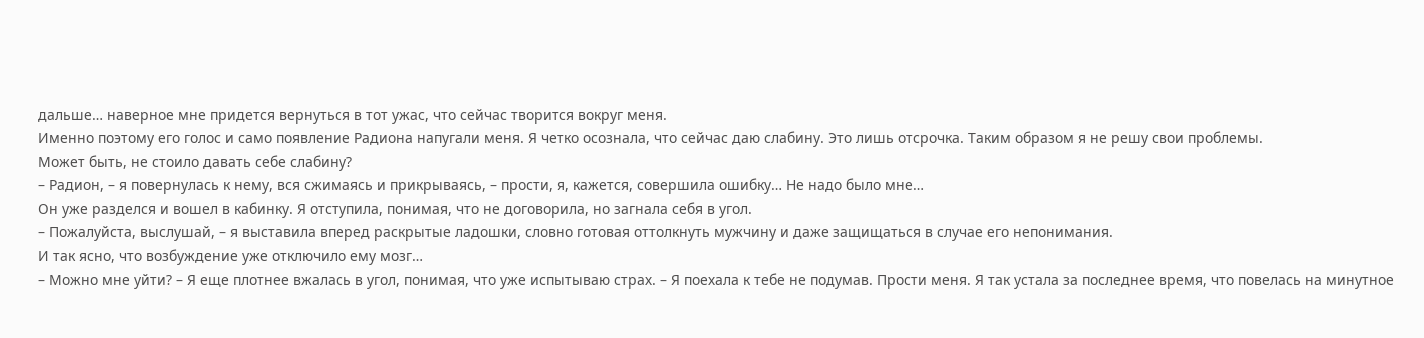дальше… наверное мне придется вернуться в тот ужас, что сейчас творится вокруг меня.
Именно поэтому его голос и само появление Радиона напугали меня. Я четко осознала, что сейчас даю слабину. Это лишь отсрочка. Таким образом я не решу свои проблемы.
Может быть, не стоило давать себе слабину?
– Радион, – я повернулась к нему, вся сжимаясь и прикрываясь, – прости, я, кажется, совершила ошибку… Не надо было мне…
Он уже разделся и вошел в кабинку. Я отступила, понимая, что не договорила, но загнала себя в угол.
– Пожалуйста, выслушай, – я выставила вперед раскрытые ладошки, словно готовая оттолкнуть мужчину и даже защищаться в случае его непонимания.
И так ясно, что возбуждение уже отключило ему мозг…
– Можно мне уйти? – Я еще плотнее вжалась в угол, понимая, что уже испытываю страх. – Я поехала к тебе не подумав. Прости меня. Я так устала за последнее время, что повелась на минутное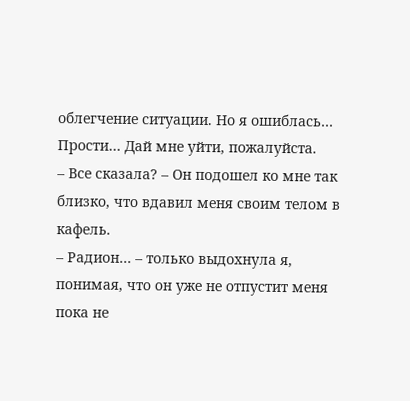облегчение ситуации. Но я ошиблась… Прости… Дай мне уйти, пожалуйста.
– Все сказала? – Он подошел ко мне так близко, что вдавил меня своим телом в кафель.
– Радион… – только выдохнула я, понимая, что он уже не отпустит меня пока не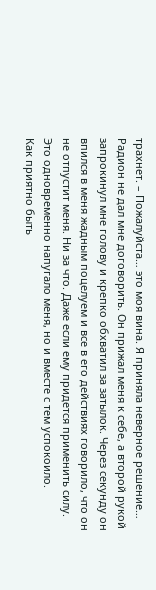трахнет. – Пожалуйста… это моя вина. Я приняла неверное решение…
Радион не дал мне договорить. Он прижал меня к себе, а второй рукой запрокинул мне голову и крепко обхватил за затылок. Через секунду он впился в меня жадным поцелуем и все в его действиях говорило, что он не отпустит меня. Ни за что. Даже если ему придется применить силу.
Это одновременно напугало меня, но и вместе с тем успокоило.
Как приятно быть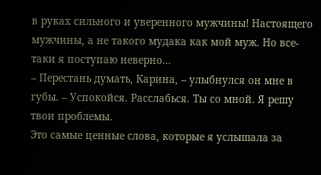в руках сильного и уверенного мужчины! Настоящего мужчины, а не такого мудака как мой муж. Но все-таки я поступаю неверно…
– Перестань думать, Карина, – улыбнулся он мне в губы. – Успокойся. Расслабься. Ты со мной. Я решу твои проблемы.
Это самые ценные слова, которые я услышала за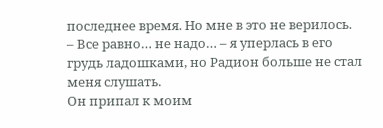последнее время. Но мне в это не верилось.
– Все равно… не надо… – я уперлась в его грудь ладошками, но Радион больше не стал меня слушать.
Он припал к моим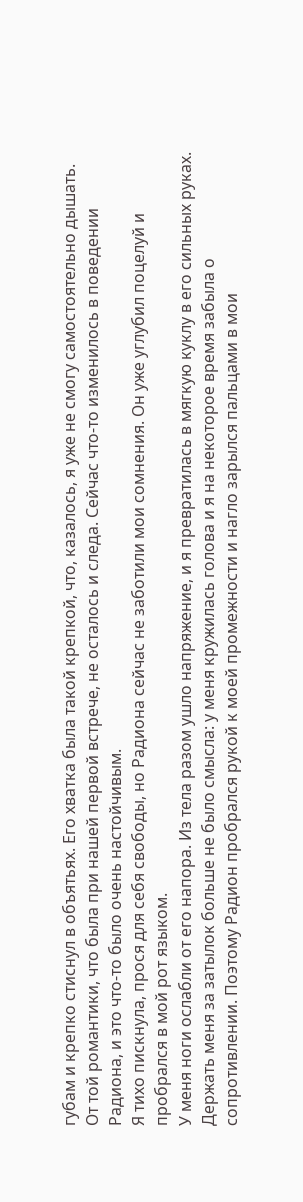губам и крепко стиснул в объятьях. Его хватка была такой крепкой, что, казалось, я уже не смогу самостоятельно дышать. От той романтики, что была при нашей первой встрече, не осталось и следа. Сейчас что-то изменилось в поведении Радиона, и это что-то было очень настойчивым.
Я тихо пискнула, прося для себя свободы, но Радиона сейчас не заботили мои сомнения. Он уже углубил поцелуй и пробрался в мой рот языком.
У меня ноги ослабли от его напора. Из тела разом ушло напряжение, и я превратилась в мягкую куклу в его сильных руках.
Держать меня за затылок больше не было смысла: у меня кружилась голова и я на некоторое время забыла о сопротивлении. Поэтому Радион пробрался рукой к моей промежности и нагло зарылся пальцами в мои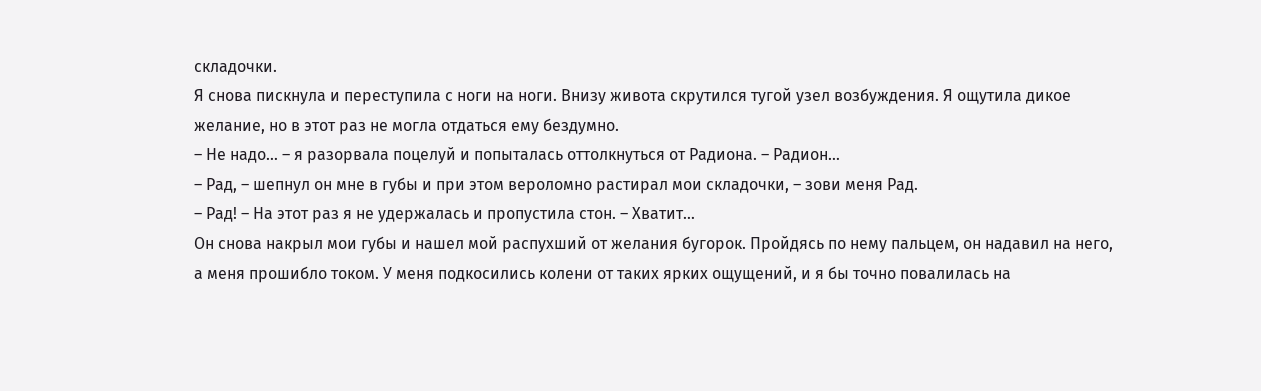складочки.
Я снова пискнула и переступила с ноги на ноги. Внизу живота скрутился тугой узел возбуждения. Я ощутила дикое желание, но в этот раз не могла отдаться ему бездумно.
– Не надо… – я разорвала поцелуй и попыталась оттолкнуться от Радиона. – Радион…
– Рад, – шепнул он мне в губы и при этом вероломно растирал мои складочки, – зови меня Рад.
– Рад! – На этот раз я не удержалась и пропустила стон. – Хватит…
Он снова накрыл мои губы и нашел мой распухший от желания бугорок. Пройдясь по нему пальцем, он надавил на него, а меня прошибло током. У меня подкосились колени от таких ярких ощущений, и я бы точно повалилась на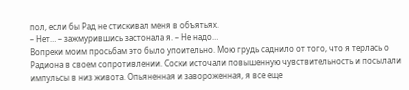пол, если бы Рад не стискивал меня в объятьях.
– Нет… – зажмурившись застонала я. – Не надо…
Вопреки моим просьбам это было упоительно. Мою грудь саднило от того, что я терлась о Радиона в своем сопротивлении. Соски источали повышенную чувствительность и посылали импульсы в низ живота. Опьяненная и завороженная, я все еще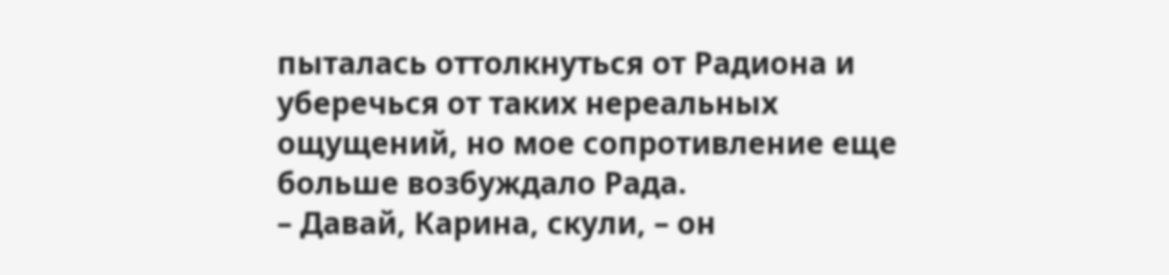пыталась оттолкнуться от Радиона и уберечься от таких нереальных ощущений, но мое сопротивление еще больше возбуждало Рада.
– Давай, Карина, скули, – он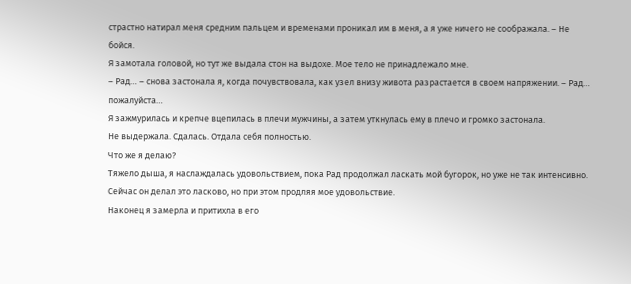страстно натирал меня средним пальцем и временами проникал им в меня, а я уже ничего не соображала. – Не бойся.
Я замотала головой, но тут же выдала стон на выдохе. Мое тело не принадлежало мне.
– Рад… – снова застонала я, когда почувствовала, как узел внизу живота разрастается в своем напряжении. – Рад… пожалуйста…
Я зажмурилась и крепче вцепилась в плечи мужчины, а затем уткнулась ему в плечо и громко застонала.
Не выдержала. Сдалась. Отдала себя полностью.
Что же я делаю?
Тяжело дыша, я наслаждалась удовольствием, пока Рад продолжал ласкать мой бугорок, но уже не так интенсивно. Сейчас он делал это ласково, но при этом продляя мое удовольствие.
Наконец я замерла и притихла в его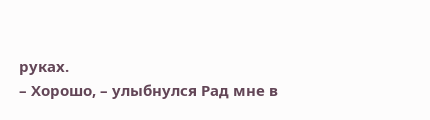руках.
– Хорошо, – улыбнулся Рад мне в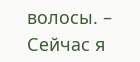волосы. – Сейчас я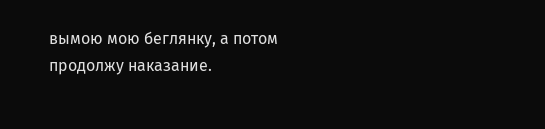вымою мою беглянку, а потом продолжу наказание.